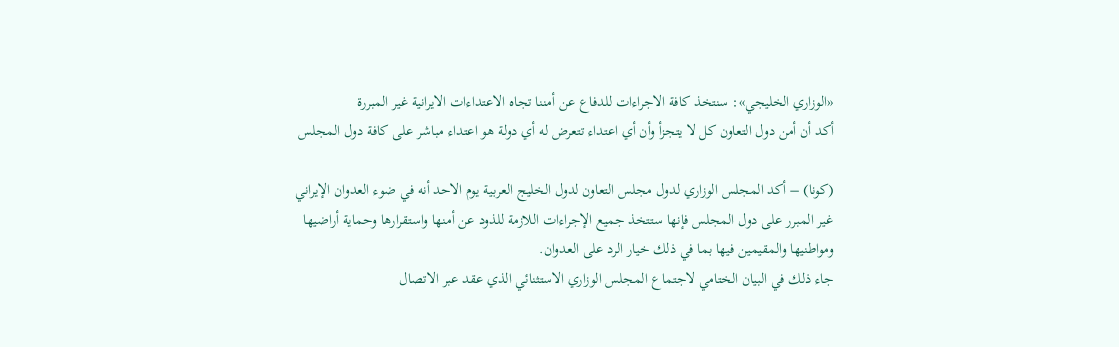«الوزاري الخليجي»: سنتخذ كافة الاجراءات للدفاع عن أمننا تجاه الاعتداءات الايرانية غير المبررة
أكد أن أمن دول التعاون كل لا يتجزأ وأن أي اعتداء تتعرض له أي دولة هو اعتداء مباشر على كافة دول المجلس

(كونا) – أكد المجلس الوزاري لدول مجلس التعاون لدول الخليج العربية يوم الاحد أنه في ضوء العدوان الإيراني غير المبرر على دول المجلس فإنها ستتخذ جميع الإجراءات اللازمة للذود عن أمنها واستقرارها وحماية أراضيها ومواطنيها والمقيمين فيها بما في ذلك خيار الرد على العدوان.
جاء ذلك في البيان الختامي لاجتماع المجلس الوزاري الاستثنائي الذي عقد عبر الاتصال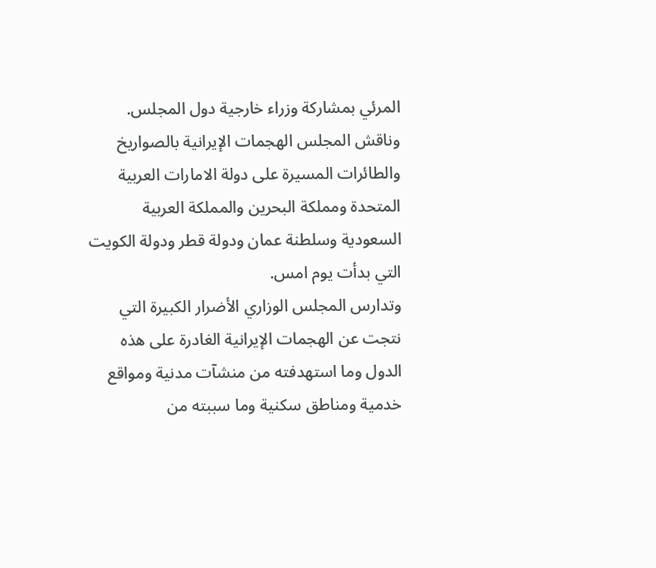المرئي بمشاركة وزراء خارجية دول المجلس.
وناقش المجلس الهجمات الإيرانية بالصواريخ والطائرات المسيرة على دولة الامارات العربية المتحدة ومملكة البحرين والمملكة العربية السعودية وسلطنة عمان ودولة قطر ودولة الكويت التي بدأت يوم امس.
وتدارس المجلس الوزاري الأضرار الكبيرة التي نتجت عن الهجمات الإيرانية الغادرة على هذه الدول وما استهدفته من منشآت مدنية ومواقع خدمية ومناطق سكنية وما سببته من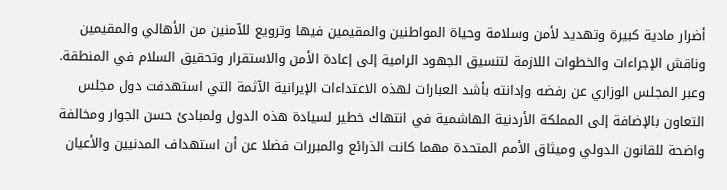أضرار مادية كبيرة وتهديد لأمن وسلامة وحياة المواطنين والمقيمين فيها وترويع للآمنين من الأهالي والمقيمين وناقش الإجراءات والخطوات اللازمة لتنسيق الجهود الرامية إلى إعادة الأمن والاستقرار وتحقيق السلام في المنطقة.
وعبر المجلس الوزاري عن رفضه وإدانته بأشد العبارات لهذه الاعتداءات الإيرانية الآثمة التي استهدفت دول مجلس التعاون بالإضافة إلى المملكة الأردنية الهاشمية في انتهاك خطير لسيادة هذه الدول ولمبادئ حسن الجوار ومخالفة واضحة للقانون الدولي وميثاق الأمم المتحدة مهما كانت الذرائع والمبررات فضلا عن أن استهداف المدنيين والأعيان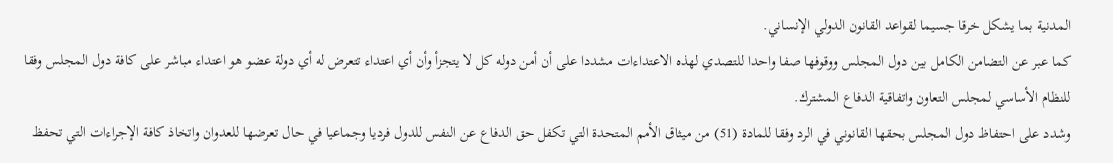المدنية بما يشكل خرقا جسيما لقواعد القانون الدولي الإنساني.
كما عبر عن التضامن الكامل بين دول المجلس ووقوفها صفا واحدا للتصدي لهذه الاعتداءات مشددا على أن أمن دوله كل لا يتجزأ وأن أي اعتداء تتعرض له أي دولة عضو هو اعتداء مباشر على كافة دول المجلس وفقا للنظام الأساسي لمجلس التعاون واتفاقية الدفاع المشترك.
وشدد على احتفاظ دول المجلس بحقها القانوني في الرد وفقا للمادة (51) من ميثاق الأمم المتحدة التي تكفل حق الدفاع عن النفس للدول فرديا وجماعيا في حال تعرضها للعدوان واتخاذ كافة الإجراءات التي تحفظ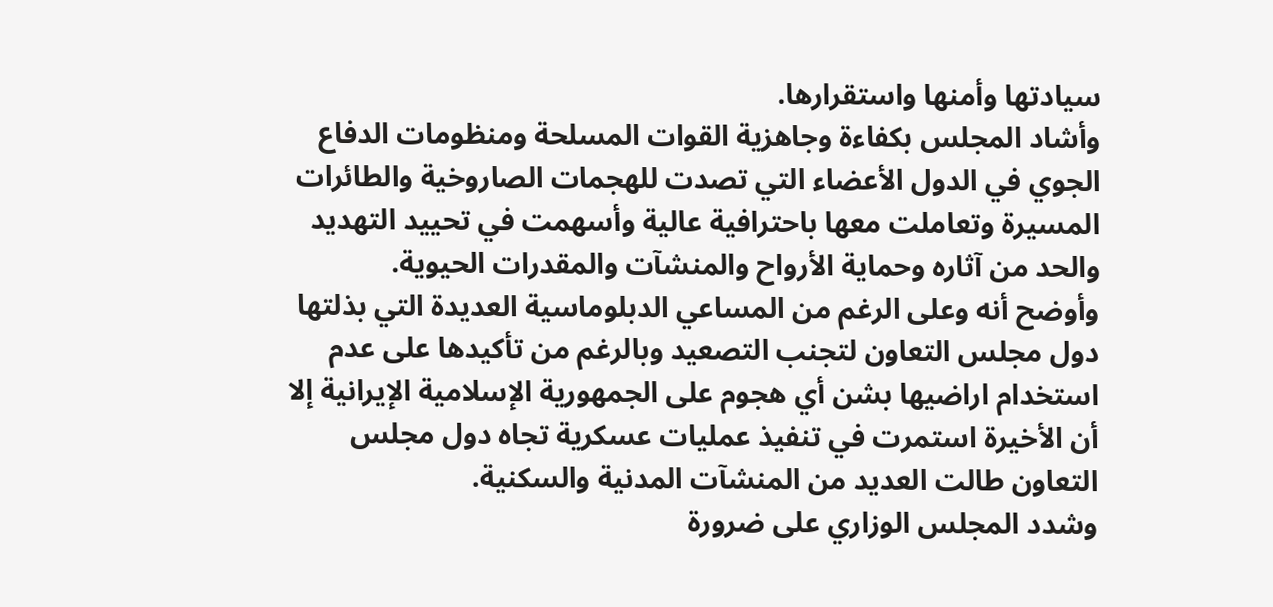سيادتها وأمنها واستقرارها.
وأشاد المجلس بكفاءة وجاهزية القوات المسلحة ومنظومات الدفاع الجوي في الدول الأعضاء التي تصدت للهجمات الصاروخية والطائرات المسيرة وتعاملت معها باحترافية عالية وأسهمت في تحييد التهديد والحد من آثاره وحماية الأرواح والمنشآت والمقدرات الحيوية.
وأوضح أنه وعلى الرغم من المساعي الدبلوماسية العديدة التي بذلتها دول مجلس التعاون لتجنب التصعيد وبالرغم من تأكيدها على عدم استخدام اراضيها بشن أي هجوم على الجمهورية الإسلامية الإيرانية إلا أن الأخيرة استمرت في تنفيذ عمليات عسكرية تجاه دول مجلس التعاون طالت العديد من المنشآت المدنية والسكنية.
وشدد المجلس الوزاري على ضرورة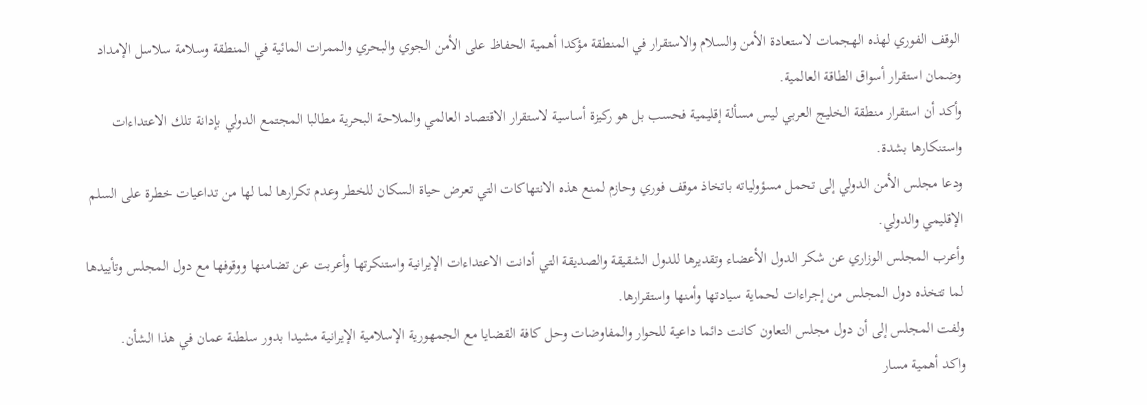الوقف الفوري لهذه الهجمات لاستعادة الأمن والسلام والاستقرار في المنطقة مؤكدا أهمية الحفاظ على الأمن الجوي والبحري والممرات المائية في المنطقة وسلامة سلاسل الإمداد وضمان استقرار أسواق الطاقة العالمية.
وأكد أن استقرار منطقة الخليج العربي ليس مسألة إقليمية فحسب بل هو ركيزة أساسية لاستقرار الاقتصاد العالمي والملاحة البحرية مطالبا المجتمع الدولي بإدانة تلك الاعتداءات واستنكارها بشدة.
ودعا مجلس الأمن الدولي إلى تحمل مسؤولياته باتخاذ موقف فوري وحازم لمنع هذه الانتهاكات التي تعرض حياة السكان للخطر وعدم تكرارها لما لها من تداعيات خطرة على السلم الإقليمي والدولي.
وأعرب المجلس الوزاري عن شكر الدول الأعضاء وتقديرها للدول الشقيقة والصديقة التي أدانت الاعتداءات الإيرانية واستنكرتها وأعربت عن تضامنها ووقوفها مع دول المجلس وتأييدها لما تتخذه دول المجلس من إجراءات لحماية سيادتها وأمنها واستقرارها.
ولفت المجلس إلى أن دول مجلس التعاون كانت دائما داعية للحوار والمفاوضات وحل كافة القضايا مع الجمهورية الإسلامية الإيرانية مشيدا بدور سلطنة عمان في هذا الشأن.
واكد أهمية مسار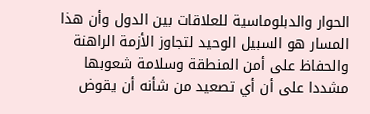الحوار والدبلوماسية للعلاقات بين الدول وأن هذا المسار هو السبيل الوحيد لتجاوز الأزمة الراهنة والحفاظ على أمن المنطقة وسلامة شعوبها مشددا على أن أي تصعيد من شأنه أن يقوض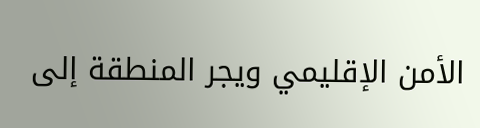الأمن الإقليمي ويجر المنطقة إلى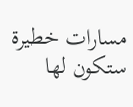مسارات خطيرة ستكون لها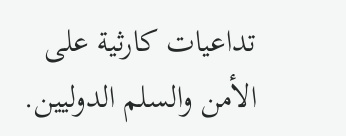تداعيات كارثية على الأمن والسلم الدوليين.